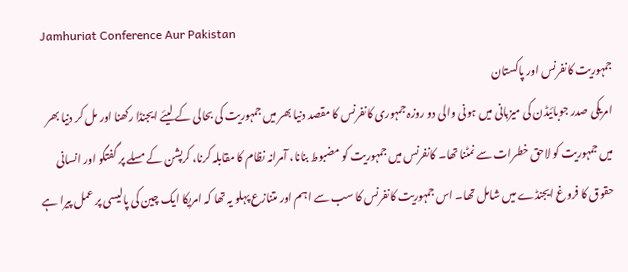Jamhuriat Conference Aur Pakistan
جمہوریت کانفرنس اور پاکستان
امریکی صدر جوبائیڈن کی میزبانی میں ہونی والی دو روزہ جمہوری کانفرنس کا مقصد دنیا بھر میں جمہوریت کی بحالی کے لیئے ایجنڈا رکھنا اور مل کر دنیا بھر میں جمہوریت کو لاحق خطرات سے نمٹنا تھا۔ کانفرنس میں جمہوریت کو مضبوط بنانا، آمرانہ نظام کا مقابلہ کرنا، کرپشن کے مسلے پر گفتگو اور انسانی حقوق کا فروغ ایجنڈے میں شامل تھا۔ اس جمہوریت کانفرنس کا سب سے اہم اور متنازع پہلو یہ تھا کہ امریکا ایک چین کی پالیسی پر عمل پیرا ہے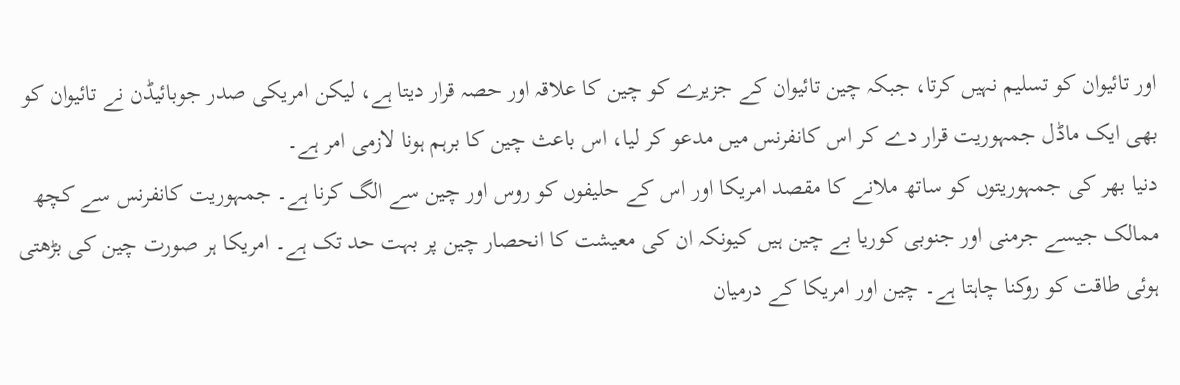اور تائیوان کو تسلیم نہیں کرتا، جبکہ چین تائیوان کے جزیرے کو چین کا علاقہ اور حصہ قرار دیتا ہے، لیکن امریکی صدر جوبائیڈن نے تائیوان کو بھی ایک ماڈل جمہوریت قرار دے کر اس کانفرنس میں مدعو کر لیا، اس باعث چین کا برہم ہونا لازمی امر ہے۔
دنیا بھر کی جمہوریتوں کو ساتھ ملانے کا مقصد امریکا اور اس کے حلیفوں کو روس اور چین سے الگ کرنا ہے۔ جمہوریت کانفرنس سے کچھ ممالک جیسے جرمنی اور جنوبی کوریا بے چین ہیں کیونکہ ان کی معیشت کا انحصار چین پر بہت حد تک ہے۔ امریکا ہر صورت چین کی بڑھتی ہوئی طاقت کو روکنا چاہتا ہے۔ چین اور امریکا کے درمیان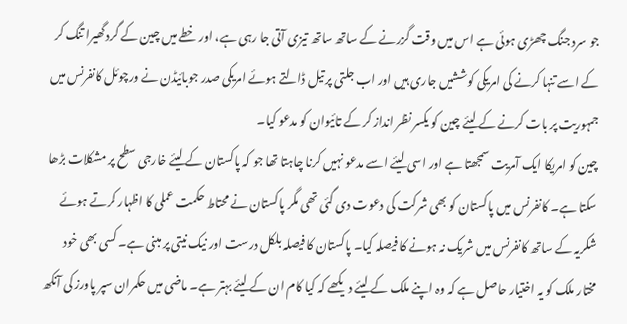جو سرد جنگ چھڑی ہوئی ہے اس میں وقت گزرنے کے ساتھ ساتھ تیزی آتی جا رہی ہے، اور خطے میں چین کے گرد گھیرا تنگ کر کے اسے تنہا کرنے کی امریکی کوششیں جاری ہیں اور اب جلتی پر تیل ڈالتے ہوئے امریکی صدر جوبائیڈن نے ورچوئل کانفرنس میں جمہوریت پر بات کرنے کے لیئے چین کو یکسر نظر انداز کر کے تائیوان کو مدعو کیا۔
چین کو امریکا ایک آمریت سمجھتا ہے اور اسی لیئے اسے مدعو نہیں کرنا چاہتا تھا جو کہ پاکستان کے لیئے خارجی سطح پر مشکلات بڑھا سکتا ہے۔ کانفرنس میں پاکستان کو بھی شرکت کی دعوت دی گئی تھی مگر پاکستان نے محتاط حکمت عملی کا اظہار کرتے ہوئے شکریہ کے ساتھ کانفرنس میں شریک نہ ہونے کا فیصلہ کیا۔ پاکستان کا فیصلہ بلکل درست اور نیک نیتی پر مبنی ہے۔ کسی بھی خود مختار ملک کو یہ اختیار حاصل ہے کہ وہ اپنے ملک کے لیئے دیکھے کہ کیا کام ان کے لیئے بہتر ہے۔ ماضی میں حکمران سپر پاورز کی آنکھ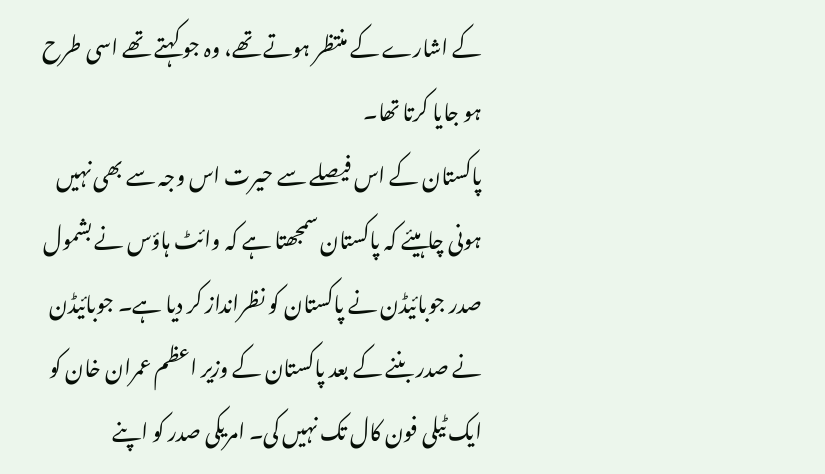کے اشارے کے منتظر ہوتے تھے، وہ جو کہتے تھے اسی طرح ہو جایا کرتا تھا۔
پاکستان کے اس فیصلے سے حیرت اس وجہ سے بھی نہیں ہونی چاہیئے کہ پاکستان سمجھتا ہے کہ وائٹ ہاؤس نے بشمول صدر جوبائیڈن نے پاکستان کو نظرانداز کر دیا ہے۔ جوبائیڈن نے صدر بننے کے بعد پاکستان کے وزیر اعظم عمران خان کو ایک ٹیلی فون کال تک نہیں کی۔ امریکی صدر کو اپنے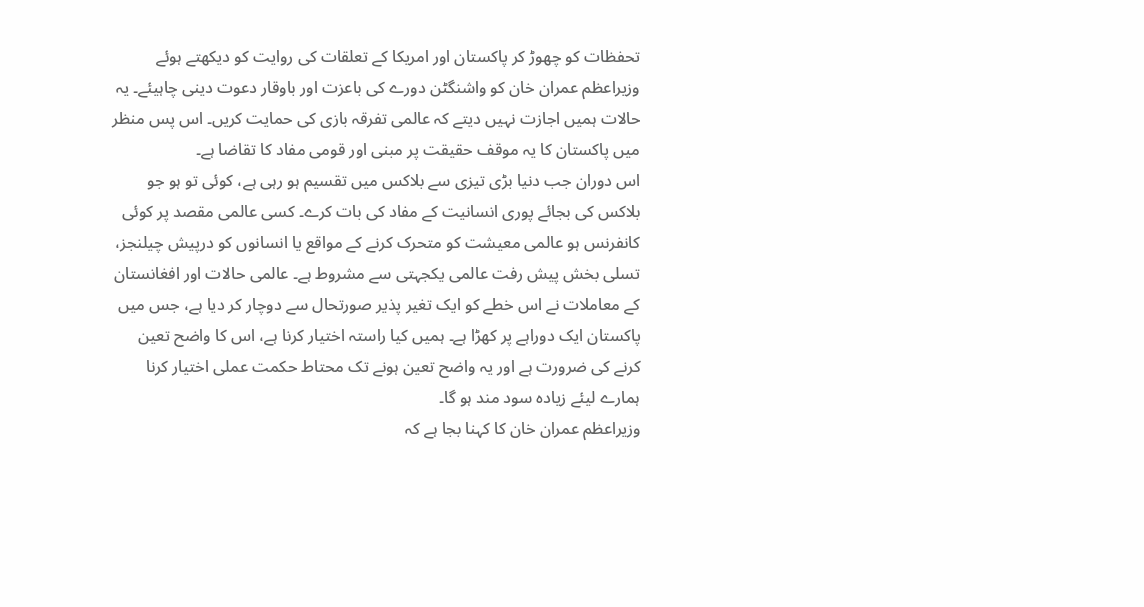تحفظات کو چھوڑ کر پاکستان اور امریکا کے تعلقات کی روایت کو دیکھتے ہوئے وزیراعظم عمران خان کو واشنگٹن دورے کی باعزت اور باوقار دعوت دینی چاہیئے۔ یہ حالات ہمیں اجازت نہیں دیتے کہ عالمی تفرقہ بازی کی حمایت کریں۔ اس پس منظر میں پاکستان کا یہ موقف حقیقت پر مبنی اور قومی مفاد کا تقاضا ہے۔
اس دوران جب دنیا بڑی تیزی سے بلاکس میں تقسیم ہو رہی ہے، کوئی تو ہو جو بلاکس کی بجائے پوری انسانیت کے مفاد کی بات کرے۔ کسی عالمی مقصد پر کوئی کانفرنس ہو عالمی معیشت کو متحرک کرنے کے مواقع یا انسانوں کو درپیش چیلنجز، تسلی بخش پیش رفت عالمی یکجہتی سے مشروط ہے۔ عالمی حالات اور افغانستان کے معاملات نے اس خطے کو ایک تغیر پذیر صورتحال سے دوچار کر دیا ہے، جس میں پاکستان ایک دوراہے پر کھڑا ہے۔ ہمیں کیا راستہ اختیار کرنا ہے، اس کا واضح تعین کرنے کی ضرورت ہے اور یہ واضح تعین ہونے تک محتاط حکمت عملی اختیار کرنا ہمارے لیئے زیادہ سود مند ہو گا۔
وزیراعظم عمران خان کا کہنا بجا ہے کہ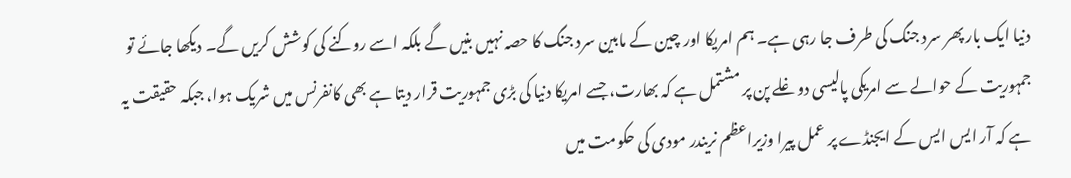دنیا ایک بار پھر سرد جنگ کی طرف جا رہی ہے۔ ہم امریکا اور چین کے مابین سرد جنگ کا حصہ نہیں بنیں گے بلکہ اسے روکنے کی کوشش کریں گے۔ دیکھا جائے تو جمہوریت کے حوالے سے امریکی پالیسی دوغلے پن پر مشتمل ہے کہ بھارت، جسے امریکا دنیا کی بڑی جمہوریت قرار دیتا ہے بھی کانفرنس میں شریک ہوا، جبکہ حقیقت یہ ہے کہ آر ایس ایس کے ایجنڈے پر عمل پیرا وزیراعظم نریندر مودی کی حکومت میں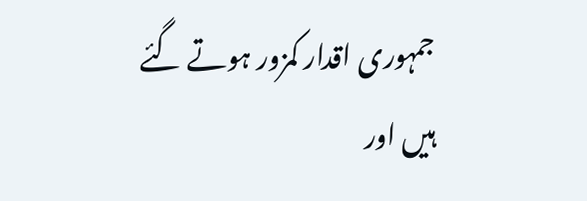جمہوری اقدار کمزور ہوتے گئے ہیں اور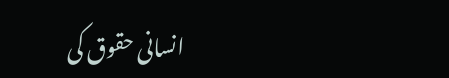انسانی حقوق کی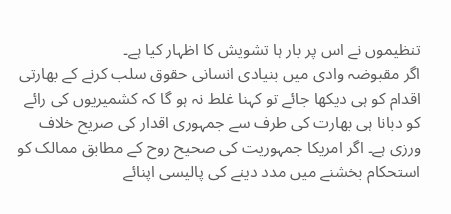تنظیموں نے اس پر بار ہا تشویش کا اظہار کیا ہے۔
اگر مقبوضہ وادی میں بنیادی انسانی حقوق سلب کرنے کے بھارتی اقدام کو ہی دیکھا جائے تو کہنا غلط نہ ہو گا کہ کشمیریوں کی رائے کو دبانا ہی بھارت کی طرف سے جمہوری اقدار کی صریح خلاف ورزی ہے۔ اگر امریکا جمہوریت کی صحیح روح کے مطابق ممالک کو استحکام بخشنے میں مدد دینے کی پالیسی اپنائے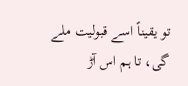تو یقیناً اسے قبولیت ملے گی، تا ہم اس آڑ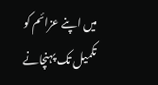میں اپنے عزائم کو تکمیل تک پہنچانے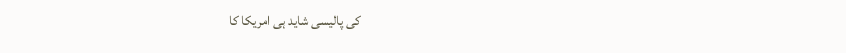کی پالیسی شاید ہی امریکا کا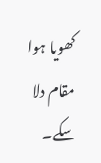کھویا ہوا مقام دلا سکے۔